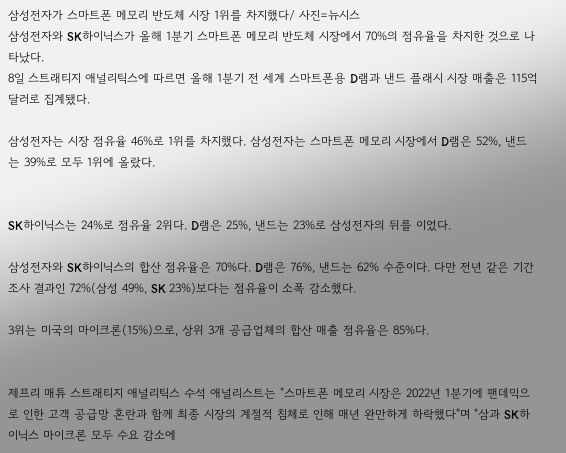삼성전자가 스마트폰 메모리 반도체 시장 1위를 차지했다/ 사진=뉴시스
삼성전자와 SK하이닉스가 올해 1분기 스마트폰 메모리 반도체 시장에서 70%의 점유율을 차지한 것으로 나타났다.
8일 스트래티지 애널리틱스에 따르면 올해 1분기 전 세계 스마트폰용 D램과 낸드 플래시 시장 매출은 115억 달러로 집계됐다.

삼성전자는 시장 점유율 46%로 1위를 차지했다. 삼성전자는 스마트폰 메모리 시장에서 D램은 52%, 낸드는 39%로 모두 1위에 올랐다.


SK하이닉스는 24%로 점유율 2위다. D램은 25%, 낸드는 23%로 삼성전자의 뒤를 이었다.

삼성전자와 SK하이닉스의 합산 점유율은 70%다. D램은 76%, 낸드는 62% 수준이다. 다만 전년 같은 기간 조사 결과인 72%(삼성 49%, SK 23%)보다는 점유율이 소폭 감소했다.

3위는 미국의 마이크론(15%)으로, 상위 3개 공급업체의 합산 매출 점유율은 85%다.


제프리 매튜 스트래티지 애널리틱스 수석 애널리스트는 "스마트폰 메모리 시장은 2022년 1분기에 팬데믹으로 인한 고객 공급망 혼란과 함께 최종 시장의 계절적 침체로 인해 매년 완만하게 하락했다"며 "삼과 SK하이닉스 마이크론 모두 수요 감소에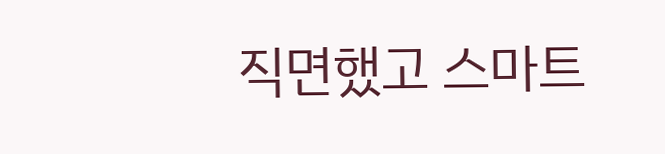직면했고 스마트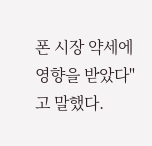폰 시장 약세에 영향을 받았다"고 말했다.